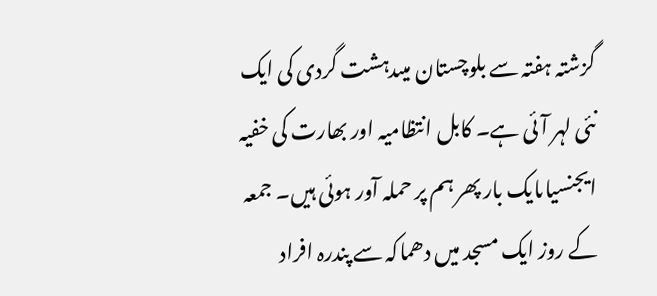گزشتہ ہفتہ سے بلوچستان میںدہشت گردی کی ایک نئی لہر آئی ہے۔ کابل انتظامیہ اور بھارت کی خفیہ ایجنسیاںایک بار پھر ہم پر حملہ آور ہوئی ہیں۔ جمعہ کے روز ایک مسجد میں دھماکہ سے پندرہ افراد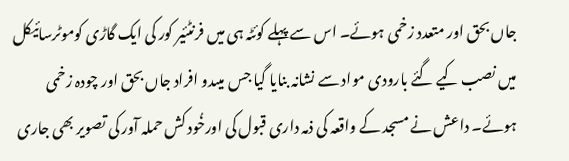جاں بحق اور متعدد زخمی ہوئے۔ اس سے پہلے کوئٹہ ہی میں فرنٹئیر کور کی ایک گاڑی کوموٹرسائیکل میں نصب کیے گئے بارودی مواد سے نشانہ بنایا گیا جس میںدو افراد جاں بحق اور چودہ زخمی ہوئے۔ داعش نے مسجد کے واقعہ کی ذمہ داری قبول کی اورخُود کش حملہ آور کی تصویر بھی جاری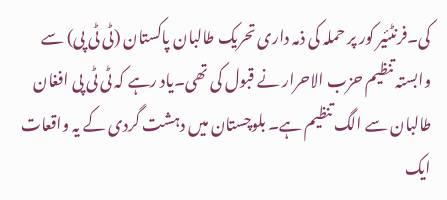کی۔فرنٹئیر کور پر حملہ کی ذمہ داری تحریک طالبان پاکستان (ٹی ٹی پی) سے وابستہ تنظیم حزب الاحرار نے قبول کی تھی۔یاد رہے کہ ٹی ٹی پی افغان طالبان سے الگ تنظیم ہے۔ بلوچستان میں دہشت گردی کے یہ واقعات ایک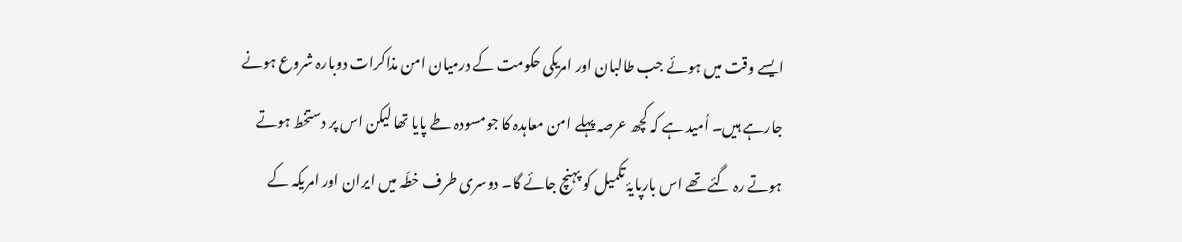ایسے وقت میں ہوئے جب طالبان اور امریکی حکومت کے درمیان امن مذاکرات دوبارہ شروع ہونے جارہے ہیں۔ اُمید ہے کہ کچھ عرصہ پہلے امن معاہدہ کا جومسودہ طے پایا تھا لیکن اس پر دستخط ہوتے ہوتے رہ گئے تھے اس بارپایۂ تکمیل کو پہنچ جائے گا۔ دوسری طرف خطّہ میں ایران اور امریکہ کے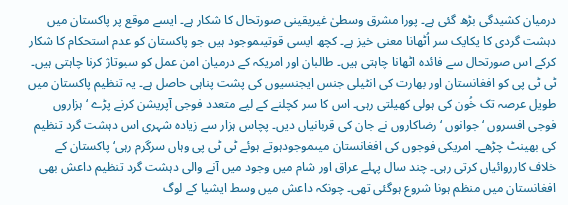درمیان کشیدگی بڑھ گئی ہے۔ پورا مشرق وسطیٰ غیریقینی صورتحال کا شکار ہے۔ ایسے موقع پر پاکستان میں دہشت گردی کا یکایک سر اُٹھانا معنی خیز ہے۔ کچھ ایسی قوتیںموجود ہیں جو پاکستان کو عدم استحکام کا شکار کرکے اس صورتحال سے فائدہ اٹھانا چاہتی ہیں۔ طالبان اور امریکہ کے درمیان امن عمل کو سبوتاژ کرنا چاہتی ہیں۔ ٹی ٹی پی کو افغانستان اور بھارت کی انٹیلی جنس ایجنسیوں کی پشت پناہی حاصل ہے۔ یہ تنظیم پاکستان میں طویل عرصہ تک خُون کی ہولی کھیلتی رہی۔ اس کا سر کچلنے کے لیے متعدد فوجی آپریشن کرنے پڑے ‘ ہزاروں فوجی افسروں ‘ جوانوں ‘ رضاکاروں نے جان کی قربانیاں دیں۔ پچاس ہزار سے زیادہ شہری اس دہشت گرد تنظیم کی بھینٹ چڑھے۔ امریکی فوجوں کی افغانستان میںموجودہوتے ہوئے ٹی ٹی پی وہاں سرگرم رہی‘ پاکستان کے خلاف کارروائیاں کرتی رہی۔ چند سال پہلے عراق اور شام میں وجود میں آنے والی دہشت گرد تنظیم داعش بھی افغانستان میں منظم ہونا شروع ہوگئی تھی۔ چونکہ داعش میں وسط ایشیا کے لوگ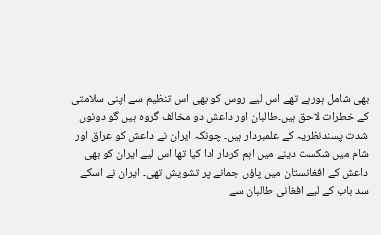بھی شامل ہورہے تھے اس لیے روس کو بھی اس تنظیم سے اپنی سلامتی کے خطرات لاحق ہیں۔طالبان اور داعش دو مخالف گروہ ہیں گو دونوں شدت پسندنظریہ کے علمبردار ہیں۔ چونکہ ایران نے داعش کو عراق اور شام میں شکست دینے میں اہم کردار ادا کیا تھا اس لیے ایران کو بھی داعش کے افغانستان میں پاؤں جمانے پر تشویش تھی۔ ایران نے اسکے سد باب کے لیے افغانی طالبان سے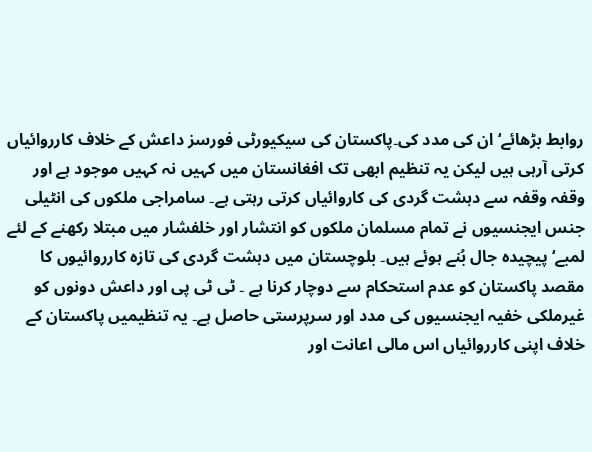روابط بڑھائے‘ ان کی مدد کی۔پاکستان کی سیکیورٹی فورسز داعش کے خلاف کارروائیاں کرتی آرہی ہیں لیکن یہ تنظیم ابھی تک افغانستان میں کہیں نہ کہیں موجود ہے اور وقفہ وقفہ سے دہشت گردی کی کاروائیاں کرتی رہتی ہے۔ سامراجی ملکوں کی انٹیلی جنس ایجنسیوں نے تمام مسلمان ملکوں کو انتشار اور خلفشار میں مبتلا رکھنے کے لئے لمبے‘ پیچیدہ جال بُنے ہوئے ہیں۔ بلوچستان میں دہشت گردی کی تازہ کارروائیوں کا مقصد پاکستان کو عدم استحکام سے دوچار کرنا ہے ۔ ٹی ٹی پی اور داعش دونوں کو غیرملکی خفیہ ایجنسیوں کی مدد اور سرپرستی حاصل ہے۔ یہ تنظیمیں پاکستان کے خلاف اپنی کارروائیاں اس مالی اعانت اور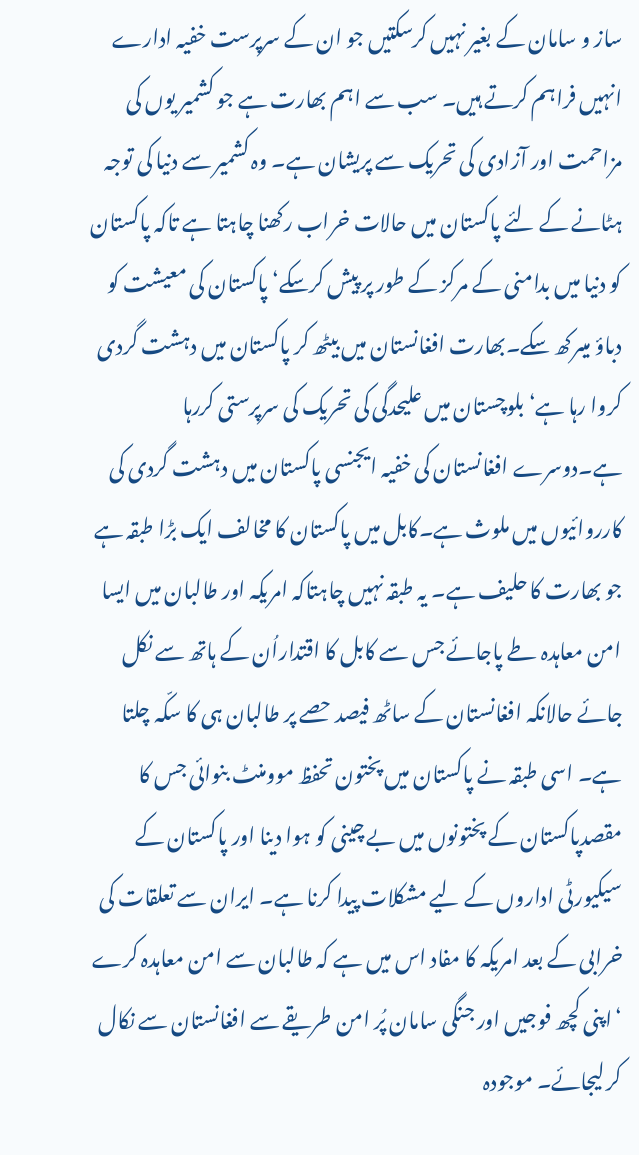ساز و سامان کے بغیر نہیں کرسکتیں جو ان کے سرپرست خفیہ ادارے انہیں فراہم کرتے ہیں۔ سب سے اہم بھارت ہے جو کشمیر یوں کی مزاحمت اور آزادی کی تحریک سے پریشان ہے۔ وہ کشمیر سے دنیا کی توجہ ہٹانے کے لئے پاکستان میں حالات خراب رکھنا چاہتا ہے تاکہ پاکستان کو دنیا میں بدامنی کے مرکز کے طور پر پیش کرسکے‘ پاکستان کی معیشت کو دباؤ میںرکھ سکے۔بھارت افغانستان میں بیٹھ کر پاکستان میں دہشت گردی کروا رہا ہے‘ بلوچستان میں علیحدگی کی تحریک کی سرپرستی کررہا ہے۔دوسرے افغانستان کی خفیہ ایجنسی پاکستان میں دہشت گردی کی کارروائیوں میں ملوث ہے۔کابل میں پاکستان کا مخالف ایک بڑا طبقہ ہے جو بھارت کا حلیف ہے۔ یہ طبقہ نہیں چاہتاکہ امریکہ اور طالبان میں ایسا امن معاہدہ طے پاجائے جس سے کابل کا اقتداراُن کے ہاتھ سے نکل جائے حالانکہ افغانستان کے ساٹھ فیصد حصے پر طالبان ہی کا سکّہ چلتا ہے۔ اسی طبقہ نے پاکستان میں پختون تحفظ موومنٹ بنوائی جس کا مقصدپاکستان کے پختونوں میں بے چینی کو ہوا دینا اور پاکستان کے سیکیورٹی اداروں کے لیے مشکلات پیدا کرنا ہے۔ ایران سے تعلقات کی خرابی کے بعد امریکہ کا مفاد اس میں ہے کہ طالبان سے امن معاہدہ کرے ‘اپنی کچھ فوجیں اور جنگی سامان پُر امن طریقے سے افغانستان سے نکال کر لیجائے۔ موجودہ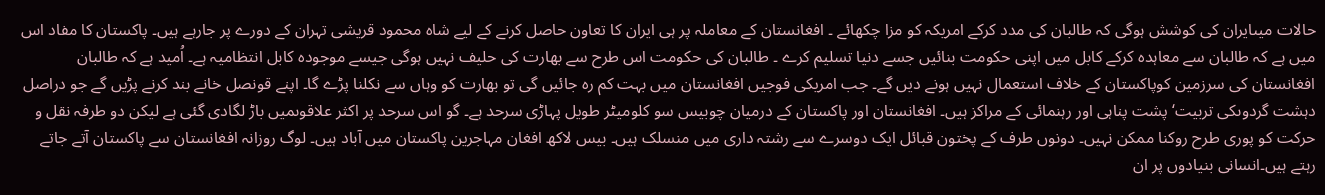حالات میںایران کی کوشش ہوگی کہ طالبان کی مدد کرکے امریکہ کو مزا چکھائے ۔ افغانستان کے معاملہ پر ہی ایران کا تعاون حاصل کرنے کے لیے شاہ محمود قریشی تہران کے دورے پر جارہے ہیں۔ پاکستان کا مفاد اس میں ہے کہ طالبان سے معاہدہ کرکے کابل میں اپنی حکومت بنائیں جسے دنیا تسلیم کرے ۔ طالبان کی حکومت اس طرح سے بھارت کی حلیف نہیں ہوگی جیسے موجودہ کابل انتظامیہ ہے۔ اُمید ہے کہ طالبان افغانستان کی سرزمین کوپاکستان کے خلاف استعمال نہیں ہونے دیں گے۔ جب امریکی فوجیں افغانستان میں بہت کم رہ جائیں گی تو بھارت کو وہاں سے نکلنا پڑے گا۔ اپنے قونصل خانے بند کرنے پڑیں گے جو دراصل دہشت گردوںکی تربیت‘ پشت پناہی اور رہنمائی کے مراکز ہیں۔ افغانستان اور پاکستان کے درمیان چوبیس سو کلومیٹر طویل پہاڑی سرحد ہے۔ گو اس سرحد پر اکثر علاقوںمیں باڑ لگادی گئی ہے لیکن دو طرفہ نقل و حرکت کو پوری طرح روکنا ممکن نہیں۔ دونوں طرف کے پختون قبائل ایک دوسرے سے رشتہ داری میں منسلک ہیں۔ بیس لاکھ افغان مہاجرین پاکستان میں آباد ہیں۔ لوگ روزانہ افغانستان سے پاکستان آتے جاتے رہتے ہیں۔انسانی بنیادوں پر ان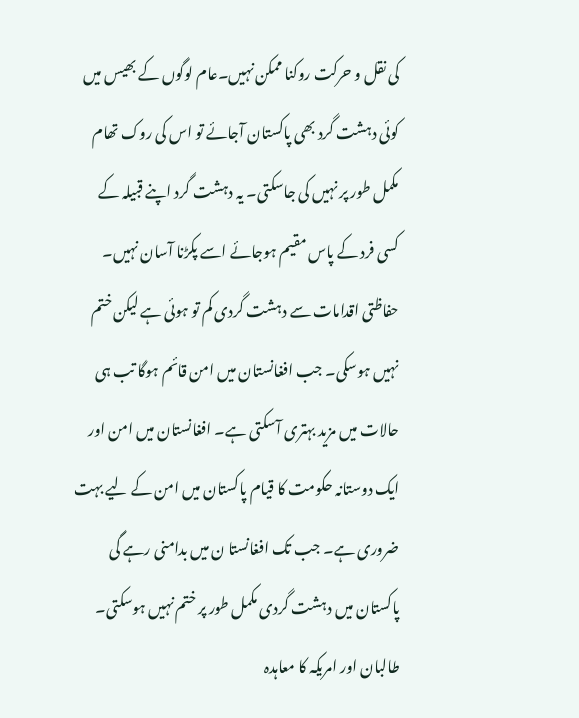کی نقل و حرکت روکنا ممکن نہیں۔عام لوگوں کے بھیس میں کوئی دہشت گرد بھی پاکستان آجائے تو اس کی روک تھام مکمل طور پر نہیں کی جاسکتی۔ یہ دہشت گرد اپنے قبیلہ کے کسی فرد کے پاس مقیم ہوجائے اسے پکڑنا آسان نہیں۔ حفاظتی اقدامات سے دہشت گردی کم تو ہوئی ہے لیکن ختم نہیں ہوسکی۔ جب افغانستان میں امن قائم ہوگا تب ہی حالات میں مزید بہتری آسکتی ہے۔ افغانستان میں امن اور ایک دوستانہ حکومت کا قیام پاکستان میں امن کے لیے بہت ضروری ہے۔ جب تک افغانستا ن میں بدامنی رہے گی پاکستان میں دہشت گردی مکمل طور پر ختم نہیں ہوسکتی۔ طالبان اور امریکہ کا معاہدہ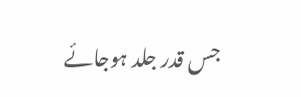جس قدر جلد ہوجائے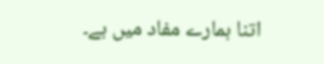اتنا ہمارے مفاد میں ہے۔